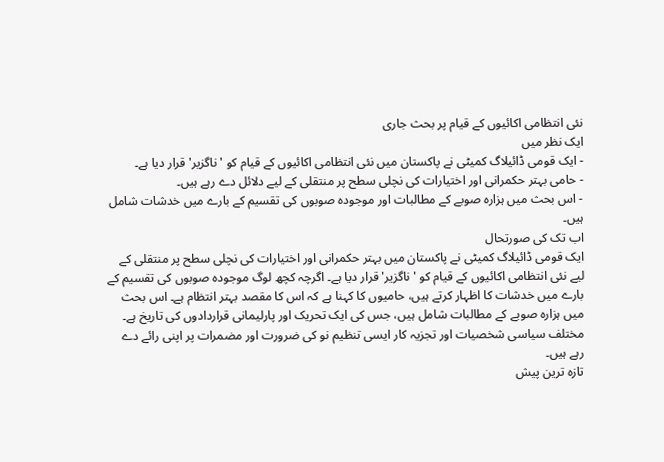نئی انتظامی اکائیوں کے قیام پر بحث جاری
ایک نظر میں
- ایک قومی ڈائیلاگ کمیٹی نے پاکستان میں نئی انتظامی اکائیوں کے قیام کو 'ناگزیر' قرار دیا ہے۔
- حامی بہتر حکمرانی اور اختیارات کی نچلی سطح پر منتقلی کے لیے دلائل دے رہے ہیں۔
- اس بحث میں ہزارہ صوبے کے مطالبات اور موجودہ صوبوں کی تقسیم کے بارے میں خدشات شامل ہیں۔
اب تک کی صورتحال
ایک قومی ڈائیلاگ کمیٹی نے پاکستان میں بہتر حکمرانی اور اختیارات کی نچلی سطح پر منتقلی کے لیے نئی انتظامی اکائیوں کے قیام کو 'ناگزیر' قرار دیا ہے۔ اگرچہ کچھ لوگ موجودہ صوبوں کی تقسیم کے بارے میں خدشات کا اظہار کرتے ہیں، حامیوں کا کہنا ہے کہ اس کا مقصد بہتر انتظام ہے۔ اس بحث میں ہزارہ صوبے کے مطالبات شامل ہیں، جس کی ایک تحریک اور پارلیمانی قراردادوں کی تاریخ ہے۔ مختلف سیاسی شخصیات اور تجزیہ کار ایسی تنظیم نو کی ضرورت اور مضمرات پر اپنی رائے دے رہے ہیں۔
تازہ ترین پیش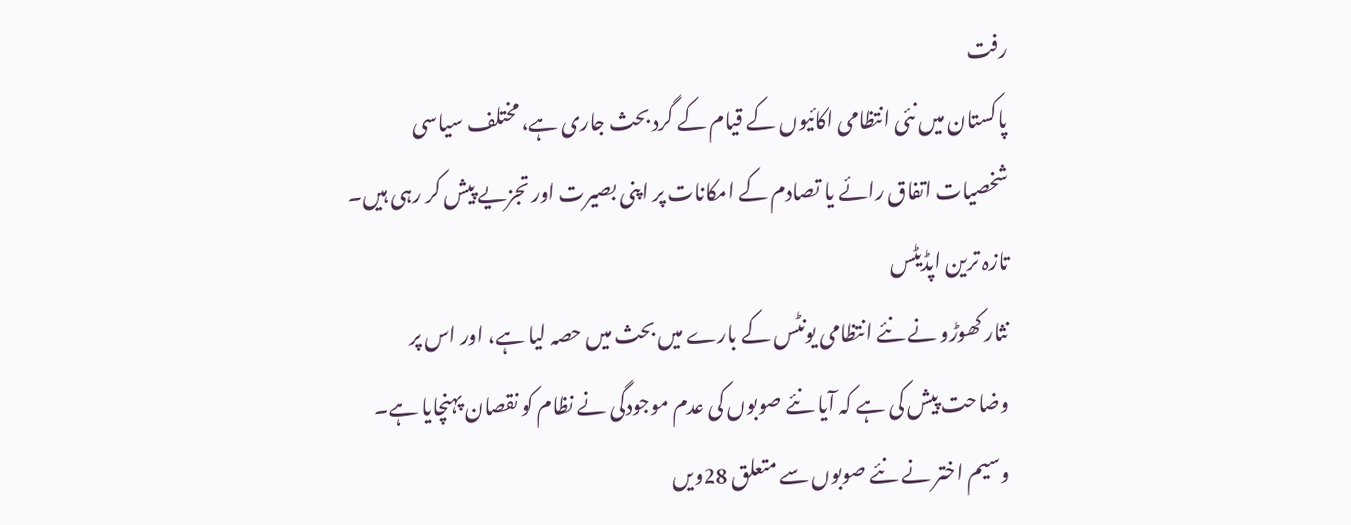رفت
پاکستان میں نئی انتظامی اکائیوں کے قیام کے گرد بحث جاری ہے، مختلف سیاسی شخصیات اتفاق رائے یا تصادم کے امکانات پر اپنی بصیرت اور تجزیے پیش کر رہی ہیں۔
تازہ ترین اپڈیٹس
نثار کھوڑو نے نئے انتظامی یونٹس کے بارے میں بحث میں حصہ لیا ہے، اور اس پر وضاحت پیش کی ہے کہ آیا نئے صوبوں کی عدم موجودگی نے نظام کو نقصان پہنچایا ہے۔
وسیم اختر نے نئے صوبوں سے متعلق 28ویں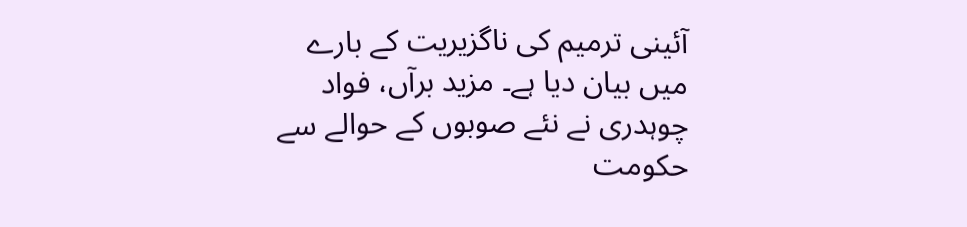آئینی ترمیم کی ناگزیریت کے بارے میں بیان دیا ہے۔ مزید برآں، فواد چوہدری نے نئے صوبوں کے حوالے سے حکومت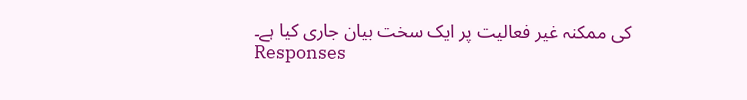کی ممکنہ غیر فعالیت پر ایک سخت بیان جاری کیا ہے۔
Responses